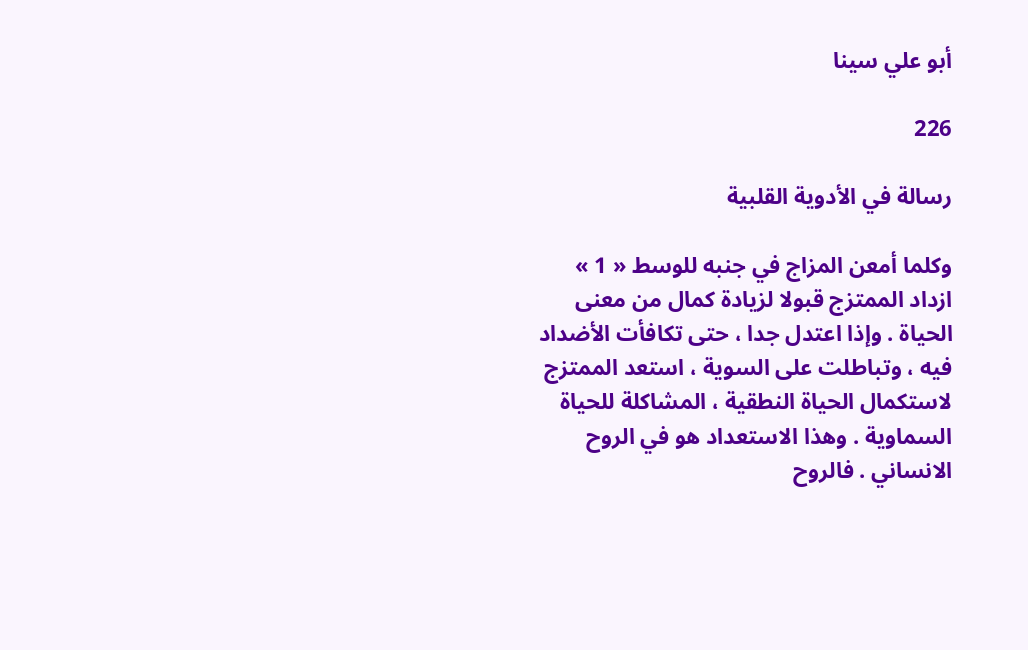أبو علي سينا

226

رسالة في الأدوية القلبية

وكلما أمعن المزاج في جنبه للوسط « 1 » ازداد الممتزج قبولا لزيادة كمال من معنى الحياة . وإذا اعتدل جدا ، حتى تكافأت الأضداد فيه ، وتباطلت على السوية ، استعد الممتزج لاستكمال الحياة النطقية ، المشاكلة للحياة السماوية . وهذا الاستعداد هو في الروح الانساني . فالروح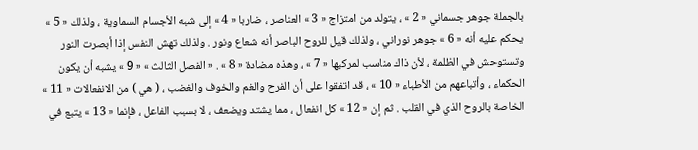بالجملة جوهر جسماني « 2 » ، يتولد من امتزاج « 3 » العناصر ، ضاربا « 4 » إلى شبه الأجسام السماوية ، ولذلك « 5 » يحكم عليه أنه « 6 » جوهر نوراني ، ولذلك قيل للروح الباصر أنه شعاع ونور . ولذلك تهش النفس إذا أبصرت النور وتستوحش في الظلمة ، لأن ذاك مناسب لمركبها « 7 » ، وهذه مضادة « 8 » . « الفصل الثالث » « 9 » يشبه أن يكون الحكماء ، وأتباعهم من الأطباء « 10 » ، قد اتفقوا على أن الفرح والغم والخوف والغضب ، ( هي ) من الانفعالات « 11 » الخاصة بالروح الذي في القلب . ثم إن « 12 » كل انفعال ، مما يشتد ويضعف ، لا بسبب الفاعل ، فإنما « 13 » يتبع في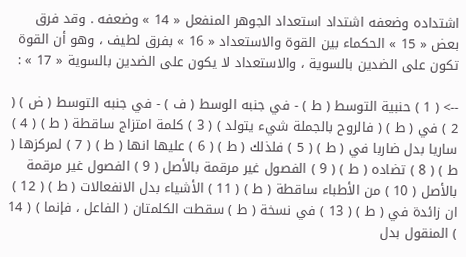اشتداده وضعفه اشتداد استعداد الجوهر المنفعل « 14 » وضعفه . وقد فرق بعض « 15 » الحكماء بين القوة والاستعداد « 16 » بفرق لطيف ، وهو أن القوة تكون على الضدين بالسوية ، والاستعداد لا يكون على الضدين بالسوية « 17 » :

--> ( 1 ) حنبية التوسط ( ط ) - في جنبه الوسط ( ف ) - في جنبه التوسط ( ض ) ( 2 ) في ( ط ) ( فالروح بالجملة شيء يتولد ) ( 3 ) كلمة امتزاج ساقطة ( ط ) ( 4 ) ساريا بدل ضاربا في ( ط ) ( 5 ) فلذلك ( ط ) ( 6 ) عليها انها ( ط ) ( 7 ) لمركزها ( ط ) ( 8 ) تضاده ( ط ) ( 9 ) الفصول غير مرقمة بالأصل ( 9 ) الفصول غير مرقمة بالأصل ( 10 ) من الأطباء ساقطة ( ط ) ( 11 ) الأشياء بدل الانفعالات ( ط ) ( 12 ) ان زائدة في ( ط ) ( 13 ) في نسخة ( ط ) سقطت الكلمتان ( الفاعل ، فإنما ) ( 14 ) المنقول بدل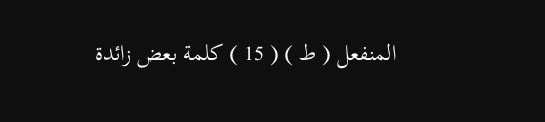المنفعل ( ط ) ( 15 ) كلمة بعض زائدة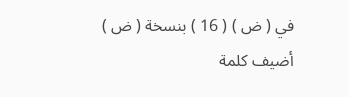في ( ض ) ( 16 ) بنسخة ( ض ) أضيف كلمة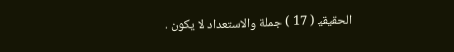الحقيقي‍ ( 17 ) جملة والاستعداد لا يكون .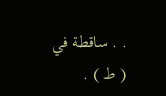. . ساقطة في ( ط ) .